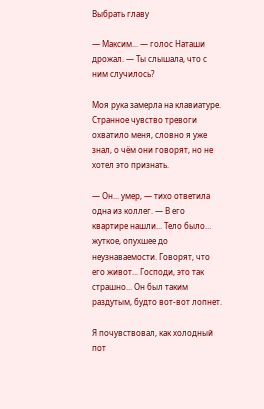Выбрать главу

— Максим... — голос Наташи дрожал. — Ты слышала, что с ним случилось?

Моя рука замерла на клавиатуре. Странное чувство тревоги охватило меня, словно я уже знал, о чём они говорят, но не хотел это признать.

— Он... умер, — тихо ответила одна из коллег. — В его квартире нашли... Тело было… жуткое, опухшее до неузнаваемости. Говорят, что его живот... Господи, это так страшно... Он был таким раздутым, будто вот-вот лопнет.

Я почувствовал, как холодный пот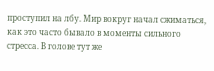проступил на лбу. Мир вокруг начал сжиматься, как это часто бывало в моменты сильного стресса. В голове тут же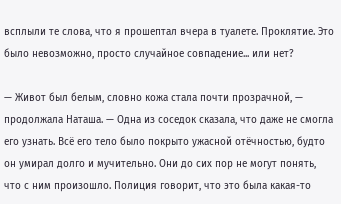всплыли те слова, что я прошептал вчера в туалете. Проклятие. Это было невозможно, просто случайное совпадение... или нет?

— Живот был белым, словно кожа стала почти прозрачной, — продолжала Наташа. — Одна из соседок сказала, что даже не смогла его узнать. Всё его тело было покрыто ужасной отёчностью, будто он умирал долго и мучительно. Они до сих пор не могут понять, что с ним произошло. Полиция говорит, что это была какая-то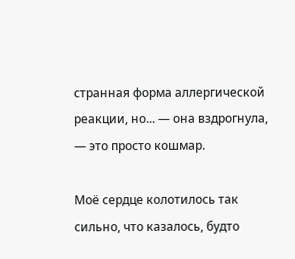странная форма аллергической реакции, но... — она вздрогнула, — это просто кошмар.

Моё сердце колотилось так сильно, что казалось, будто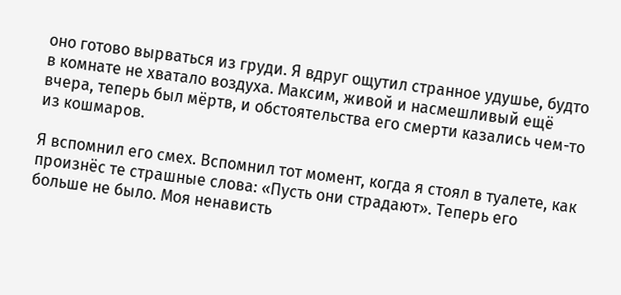оно готово вырваться из груди. Я вдруг ощутил странное удушье, будто в комнате не хватало воздуха. Максим, живой и насмешливый ещё вчера, теперь был мёртв, и обстоятельства его смерти казались чем-то из кошмаров.

Я вспомнил его смех. Вспомнил тот момент, когда я стоял в туалете, как произнёс те страшные слова: «Пусть они страдают». Теперь его больше не было. Моя ненависть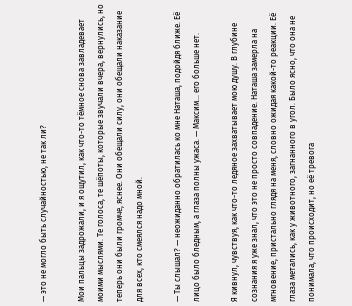— это не могло быть случайностью, не так ли?

Мои пальцы задрожали, и я ощутил, как что-то тёмное снова завладевает моими мыслями. Те голоса, те шёпоты, которые звучали вчера, вернулись, но теперь они были громче, яснее. Они обещали силу, они обещали наказание для всех, кто смеялся надо мной.

— Ты слышал? — неожиданно обратилась ко мне Наташа, подойдя ближе. Её лицо было бледным, а глаза полны ужаса. — Максим... его больше нет.

Я кивнул, чувствуя, как что-то ледяное захватывает мою душу. В глубине сознания я уже знал, что это не просто совпадение. Наташа замерла на мгновение, пристально глядя на меня, словно ожидая какой-то реакции. Её глаза метались, как у животного, загнанного в угол. Было ясно, что она не понимала, что происходит, но её тревога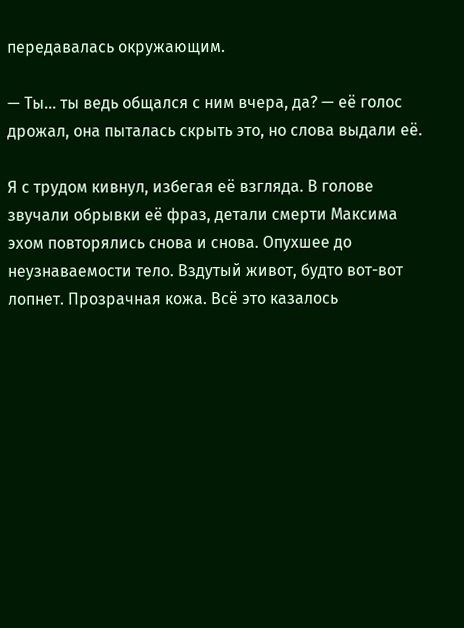передавалась окружающим.

— Ты... ты ведь общался с ним вчера, да? — её голос дрожал, она пыталась скрыть это, но слова выдали её.

Я с трудом кивнул, избегая её взгляда. В голове звучали обрывки её фраз, детали смерти Максима эхом повторялись снова и снова. Опухшее до неузнаваемости тело. Вздутый живот, будто вот-вот лопнет. Прозрачная кожа. Всё это казалось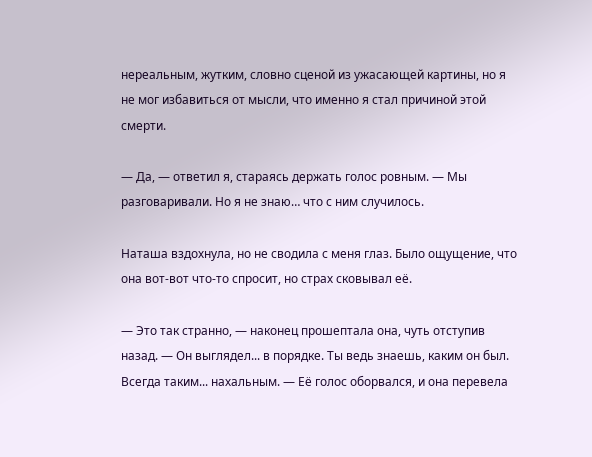нереальным, жутким, словно сценой из ужасающей картины, но я не мог избавиться от мысли, что именно я стал причиной этой смерти.

— Да, — ответил я, стараясь держать голос ровным. — Мы разговаривали. Но я не знаю… что с ним случилось.

Наташа вздохнула, но не сводила с меня глаз. Было ощущение, что она вот-вот что-то спросит, но страх сковывал её.

— Это так странно, — наконец прошептала она, чуть отступив назад. — Он выглядел... в порядке. Ты ведь знаешь, каким он был. Всегда таким... нахальным. — Её голос оборвался, и она перевела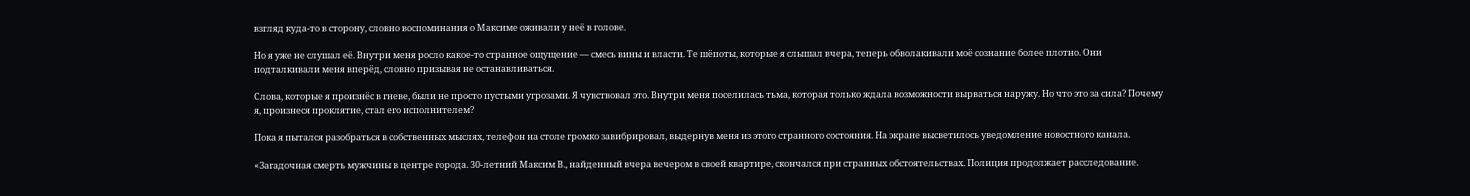взгляд куда-то в сторону, словно воспоминания о Максиме оживали у неё в голове.

Но я уже не слушал её. Внутри меня росло какое-то странное ощущение — смесь вины и власти. Те шёпоты, которые я слышал вчера, теперь обволакивали моё сознание более плотно. Они подталкивали меня вперёд, словно призывая не останавливаться.

Слова, которые я произнёс в гневе, были не просто пустыми угрозами. Я чувствовал это. Внутри меня поселилась тьма, которая только ждала возможности вырваться наружу. Но что это за сила? Почему я, произнеся проклятие, стал его исполнителем?

Пока я пытался разобраться в собственных мыслях, телефон на столе громко завибрировал, выдернув меня из этого странного состояния. На экране высветилось уведомление новостного канала.

«Загадочная смерть мужчины в центре города. 30-летний Максим В., найденный вчера вечером в своей квартире, скончался при странных обстоятельствах. Полиция продолжает расследование.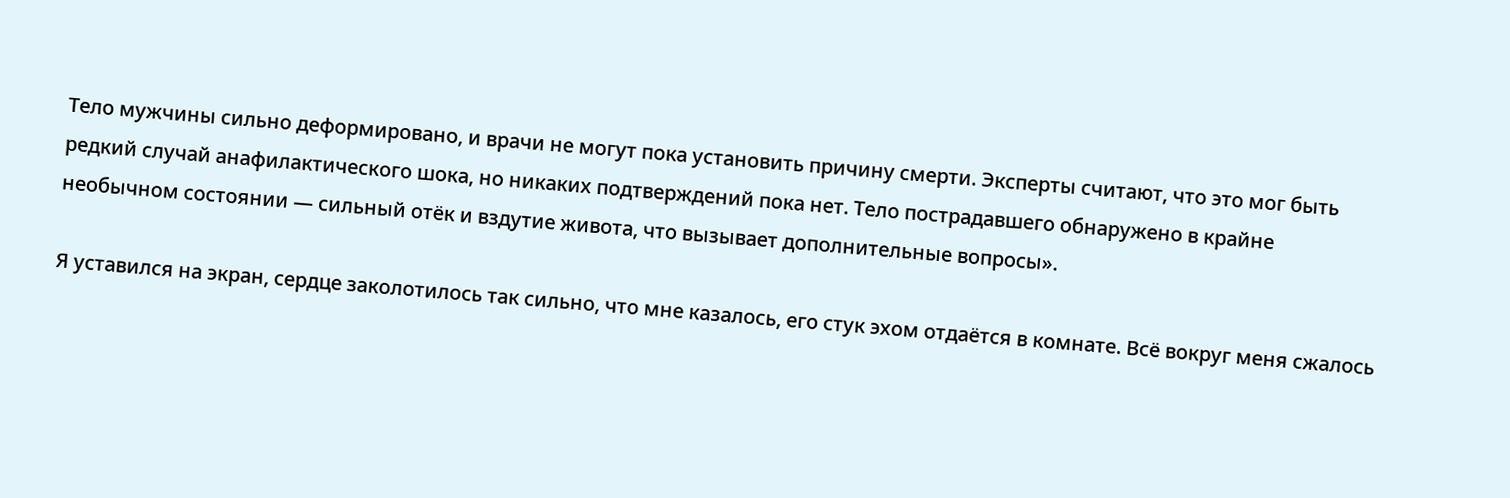Тело мужчины сильно деформировано, и врачи не могут пока установить причину смерти. Эксперты считают, что это мог быть редкий случай анафилактического шока, но никаких подтверждений пока нет. Тело пострадавшего обнаружено в крайне необычном состоянии — сильный отёк и вздутие живота, что вызывает дополнительные вопросы».

Я уставился на экран, сердце заколотилось так сильно, что мне казалось, его стук эхом отдаётся в комнате. Всё вокруг меня сжалось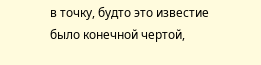в точку, будто это известие было конечной чертой,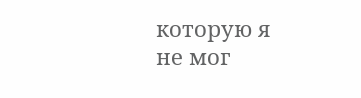которую я не мог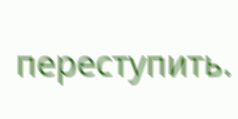переступить.